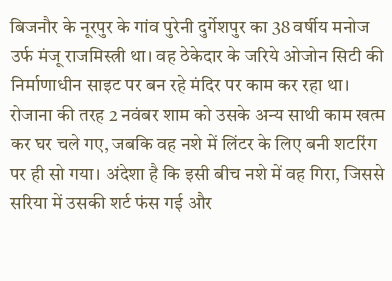बिजनौर के नूरपुर के गांव पुरेनी दुर्गेशपुर का 38 वर्षीय मनोज उर्फ मंजू राजमिस्त्री था। वह ठेकेदार के जरिये ओजोन सिटी की निर्माणाधीन साइट पर बन रहे मंदिर पर काम कर रहा था। रोजाना की तरह 2 नवंबर शाम को उसके अन्य साथी काम खत्म कर घर चले गए, जबकि वह नशे में लिंटर के लिए बनी शटरिंग पर ही सो गया। अंदेशा है कि इसी बीच नशे में वह गिरा, जिससे सरिया में उसकी शर्ट फंस गई और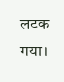लटक गया।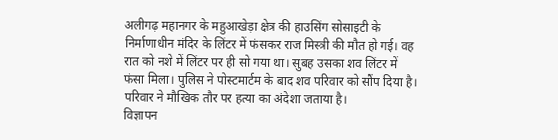अलीगढ़ महानगर के महुआखेड़ा क्षेत्र की हाउसिंग सोसाइटी के निर्माणाधीन मंदिर के लिंटर में फंसकर राज मिस्त्री की मौत हो गई। वह रात को नशे में लिंटर पर ही सो गया था। सुबह उसका शव लिंटर में फंसा मिला। पुलिस ने पोस्टमार्टम के बाद शव परिवार को सौंप दिया है। परिवार ने मौखिक तौर पर हत्या का अंदेशा जताया है।
विज्ञापन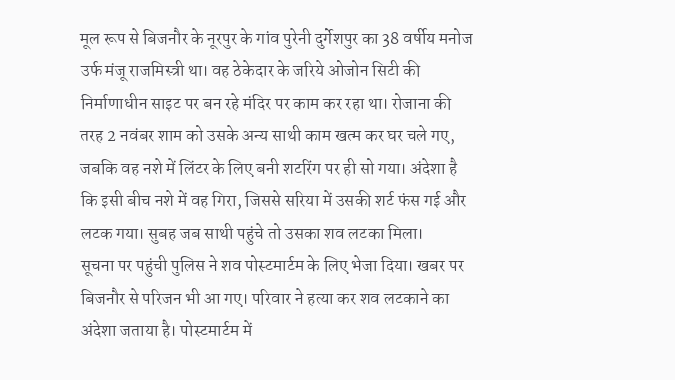मूल रूप से बिजनौर के नूरपुर के गांव पुरेनी दुर्गेशपुर का 38 वर्षीय मनोज उर्फ मंजू राजमिस्त्री था। वह ठेकेदार के जरिये ओजोन सिटी की निर्माणाधीन साइट पर बन रहे मंदिर पर काम कर रहा था। रोजाना की तरह 2 नवंबर शाम को उसके अन्य साथी काम खत्म कर घर चले गए, जबकि वह नशे में लिंटर के लिए बनी शटरिंग पर ही सो गया। अंदेशा है कि इसी बीच नशे में वह गिरा, जिससे सरिया में उसकी शर्ट फंस गई और लटक गया। सुबह जब साथी पहुंचे तो उसका शव लटका मिला।
सूचना पर पहुंची पुलिस ने शव पोस्टमार्टम के लिए भेजा दिया। खबर पर बिजनौर से परिजन भी आ गए। परिवार ने हत्या कर शव लटकाने का अंदेशा जताया है। पोस्टमार्टम में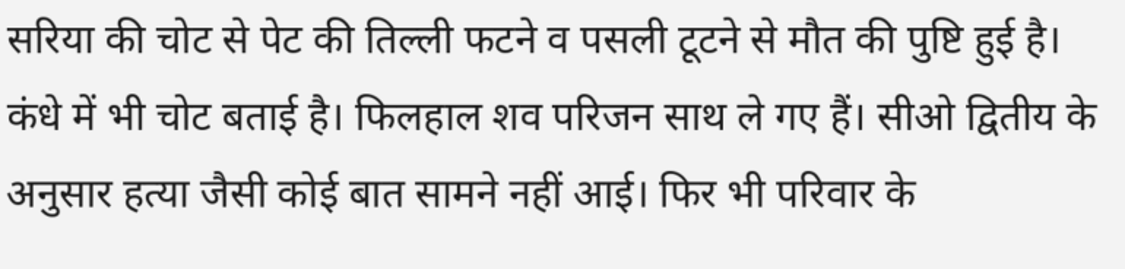सरिया की चोट से पेट की तिल्ली फटने व पसली टूटने से मौत की पुष्टि हुई है। कंधे में भी चोट बताई है। फिलहाल शव परिजन साथ ले गए हैं। सीओ द्वितीय के अनुसार हत्या जैसी कोई बात सामने नहीं आई। फिर भी परिवार के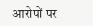आरोपों पर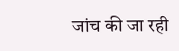जांच की जा रही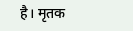है। मृतक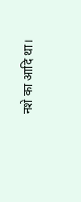नशे का आदि था।